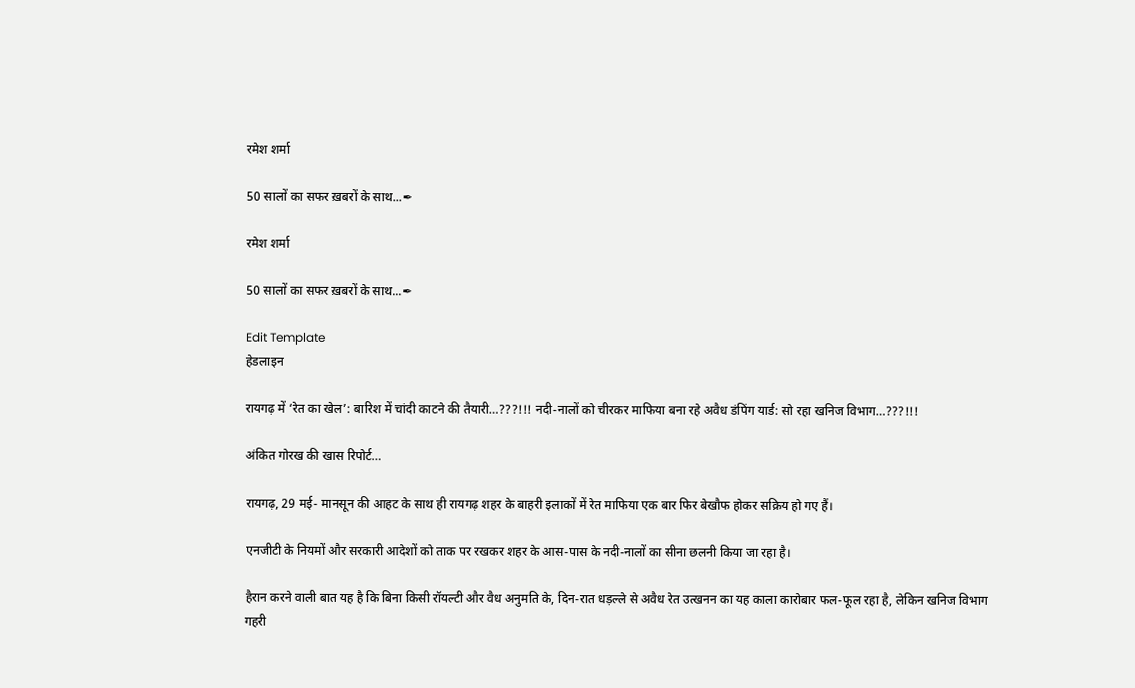रमेश शर्मा

50 सालों का सफर ख़बरों के साथ...✒

रमेश शर्मा

50 सालों का सफर ख़बरों के साथ...✒

Edit Template
हेडलाइन

रायगढ़ में ‘रेत का खेल’: बारिश में चांदी काटने की तैयारी…???!!! नदी-नालों को चीरकर माफिया बना रहे अवैध डंपिंग यार्ड: सो रहा खनिज विभाग…???!!!

अंकित गोरख की खास रिपोर्ट…

रायगढ़, 29 मई- मानसून की आहट के साथ ही रायगढ़ शहर के बाहरी इलाकों में रेत माफिया एक बार फिर बेखौफ होकर सक्रिय हो गए हैं।

एनजीटी के नियमों और सरकारी आदेशों को ताक पर रखकर शहर के आस-पास के नदी-नालों का सीना छलनी किया जा रहा है।

हैरान करने वाली बात यह है कि बिना किसी रॉयल्टी और वैध अनुमति के, दिन-रात धड़ल्ले से अवैध रेत उत्खनन का यह काला कारोबार फल-फूल रहा है, लेकिन खनिज विभाग गहरी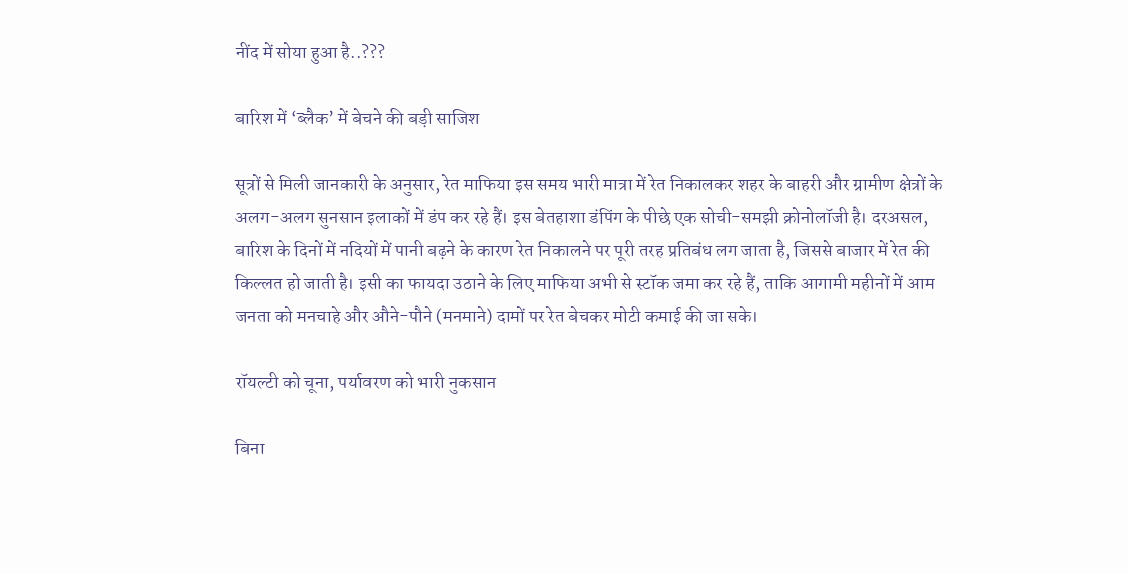नींद में सोया हुआ है..???

बारिश में ‘ब्लैक’ में बेचने की बड़ी साजिश

सूत्रों से मिली जानकारी के अनुसार, रेत माफिया इस समय भारी मात्रा में रेत निकालकर शहर के बाहरी और ग्रामीण क्षेत्रों के अलग-अलग सुनसान इलाकों में डंप कर रहे हैं। इस बेतहाशा डंपिंग के पीछे एक सोची-समझी क्रोनोलॉजी है। दरअसल, बारिश के दिनों में नदियों में पानी बढ़ने के कारण रेत निकालने पर पूरी तरह प्रतिबंध लग जाता है, जिससे बाजार में रेत की किल्लत हो जाती है। इसी का फायदा उठाने के लिए माफिया अभी से स्टॉक जमा कर रहे हैं, ताकि आगामी महीनों में आम जनता को मनचाहे और औने-पौने (मनमाने) दामों पर रेत बेचकर मोटी कमाई की जा सके।

रॉयल्टी को चूना, पर्यावरण को भारी नुकसान

बिना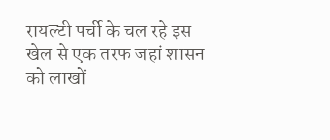रायल्टी पर्ची के चल रहे इस खेल से एक तरफ जहां शासन को लाखों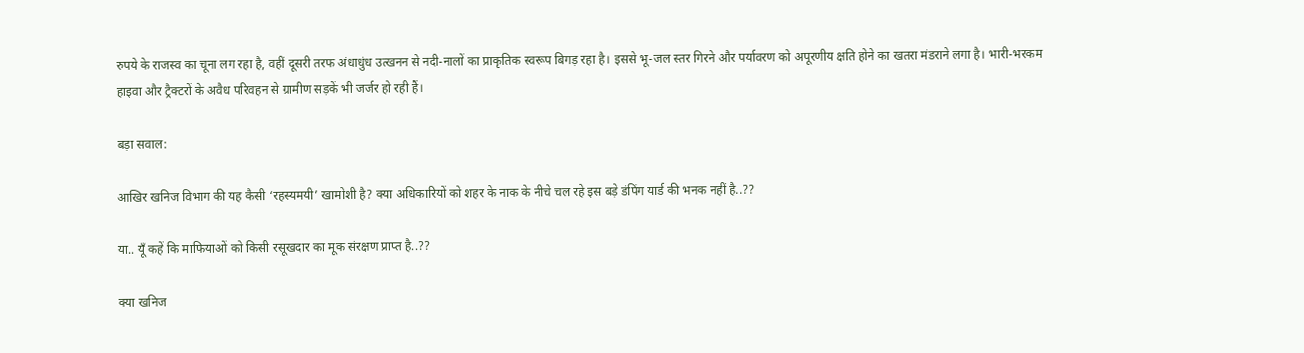रुपये के राजस्व का चूना लग रहा है, वहीं दूसरी तरफ अंधाधुंध उत्खनन से नदी-नालों का प्राकृतिक स्वरूप बिगड़ रहा है। इससे भू-जल स्तर गिरने और पर्यावरण को अपूरणीय क्षति होने का खतरा मंडराने लगा है। भारी-भरकम हाइवा और ट्रैक्टरों के अवैध परिवहन से ग्रामीण सड़कें भी जर्जर हो रही हैं।

बड़ा सवाल:

आखिर खनिज विभाग की यह कैसी ‘रहस्यमयी’ खामोशी है? क्या अधिकारियों को शहर के नाक के नीचे चल रहे इस बड़े डंपिंग यार्ड की भनक नहीं है..??

या.. यूँ कहें कि माफियाओं को किसी रसूखदार का मूक संरक्षण प्राप्त है..??

क्या खनिज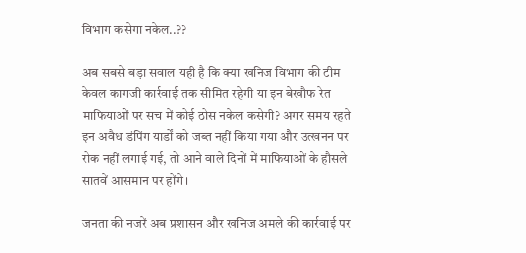विभाग कसेगा नकेल..??

अब सबसे बड़ा सवाल यही है कि क्या खनिज विभाग की टीम केवल कागजी कार्रवाई तक सीमित रहेगी या इन बेखौफ रेत माफियाओं पर सच में कोई ठोस नकेल कसेगी? अगर समय रहते इन अवैध डंपिंग यार्डों को जब्त नहीं किया गया और उत्खनन पर रोक नहीं लगाई गई, तो आने वाले दिनों में माफियाओं के हौसले सातवें आसमान पर होंगे।

जनता की नजरें अब प्रशासन और खनिज अमले की कार्रवाई पर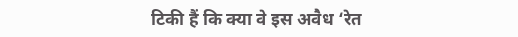टिकी हैं कि क्या वे इस अवैध ‘रेत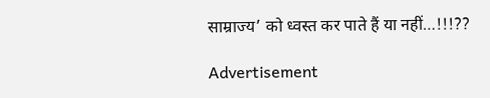साम्राज्य’ को ध्वस्त कर पाते हैं या नहीं…!!!??

Advertisement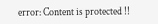error: Content is protected !!